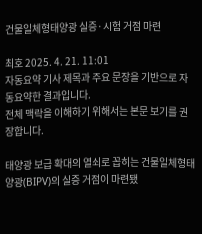건물일체형태양광 실증·시험 거점 마련

최호 2025. 4. 21. 11:01
자동요약 기사 제목과 주요 문장을 기반으로 자동요약한 결과입니다.
전체 맥락을 이해하기 위해서는 본문 보기를 권장합니다.

태양광 보급 확대의 열쇠로 꼽히는 건물일체형태양광(BIPV)의 실증 거점이 마련됐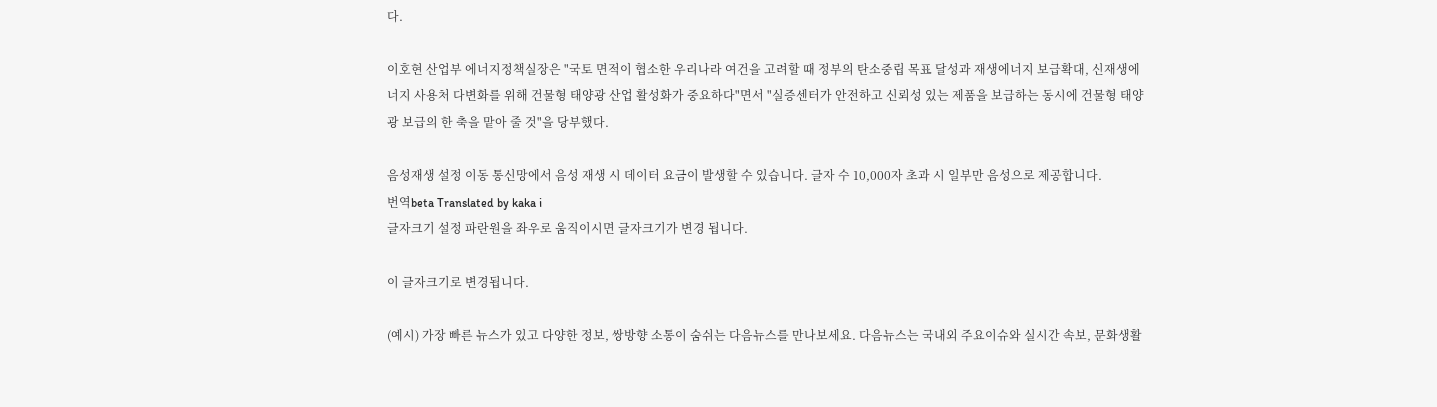다.

이호현 산업부 에너지정책실장은 "국토 면적이 협소한 우리나라 여건을 고려할 때 정부의 탄소중립 목표 달성과 재생에너지 보급확대, 신재생에너지 사용처 다변화를 위해 건물형 태양광 산업 활성화가 중요하다"면서 "실증센터가 안전하고 신뢰성 있는 제품을 보급하는 동시에 건물형 태양광 보급의 한 축을 맡아 줄 것"을 당부했다.

음성재생 설정 이동 통신망에서 음성 재생 시 데이터 요금이 발생할 수 있습니다. 글자 수 10,000자 초과 시 일부만 음성으로 제공합니다.
번역beta Translated by kaka i
글자크기 설정 파란원을 좌우로 움직이시면 글자크기가 변경 됩니다.

이 글자크기로 변경됩니다.

(예시) 가장 빠른 뉴스가 있고 다양한 정보, 쌍방향 소통이 숨쉬는 다음뉴스를 만나보세요. 다음뉴스는 국내외 주요이슈와 실시간 속보, 문화생활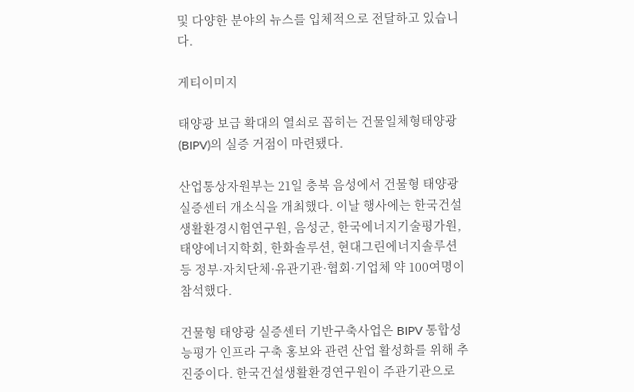및 다양한 분야의 뉴스를 입체적으로 전달하고 있습니다.

게티이미지

태양광 보급 확대의 열쇠로 꼽히는 건물일체형태양광(BIPV)의 실증 거점이 마련됐다.

산업통상자원부는 21일 충북 음성에서 건물형 태양광 실증센터 개소식을 개최했다. 이날 행사에는 한국건설생활환경시험연구원, 음성군, 한국에너지기술평가원, 태양에너지학회, 한화솔루션, 현대그린에너지솔루션 등 정부·자치단체·유관기관·협회·기업체 약 100여명이 참석했다.

건물형 태양광 실증센터 기반구축사업은 BIPV 통합성능평가 인프라 구축 홍보와 관련 산업 활성화를 위해 추진중이다. 한국건설생활환경연구원이 주관기관으로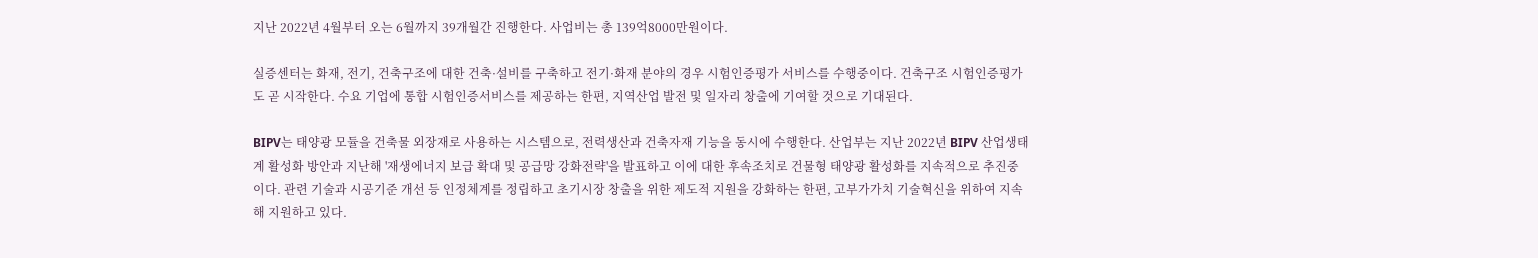지난 2022년 4월부터 오는 6월까지 39개월간 진행한다. 사업비는 총 139억8000만원이다.

실증센터는 화재, 전기, 건축구조에 대한 건축·설비를 구축하고 전기·화재 분야의 경우 시험인증평가 서비스를 수행중이다. 건축구조 시험인증평가도 곧 시작한다. 수요 기업에 통합 시험인증서비스를 제공하는 한편, 지역산업 발전 및 일자리 창출에 기여할 것으로 기대된다.

BIPV는 태양광 모듈을 건축물 외장재로 사용하는 시스템으로, 전력생산과 건축자재 기능을 동시에 수행한다. 산업부는 지난 2022년 BIPV 산업생태계 활성화 방안과 지난해 '재생에너지 보급 확대 및 공급망 강화전략'을 발표하고 이에 대한 후속조치로 건물형 태양광 활성화를 지속적으로 추진중이다. 관련 기술과 시공기준 개선 등 인정체계를 정립하고 초기시장 창출을 위한 제도적 지원을 강화하는 한편, 고부가가치 기술혁신을 위하여 지속해 지원하고 있다.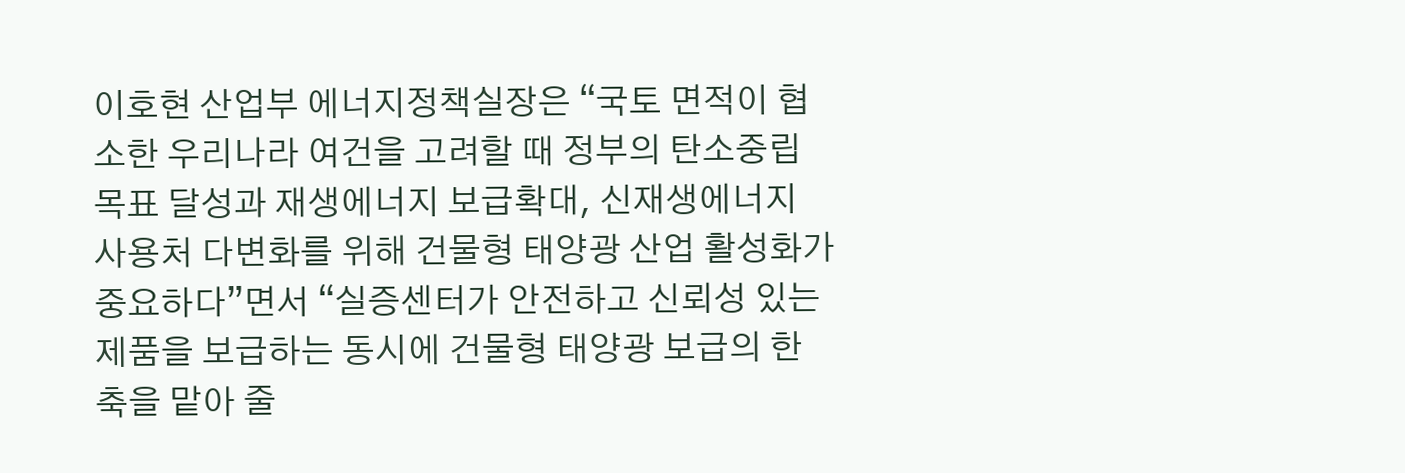이호현 산업부 에너지정책실장은 “국토 면적이 협소한 우리나라 여건을 고려할 때 정부의 탄소중립 목표 달성과 재생에너지 보급확대, 신재생에너지 사용처 다변화를 위해 건물형 태양광 산업 활성화가 중요하다”면서 “실증센터가 안전하고 신뢰성 있는 제품을 보급하는 동시에 건물형 태양광 보급의 한 축을 맡아 줄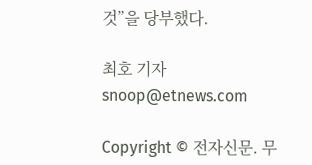것”을 당부했다.

최호 기자 snoop@etnews.com

Copyright © 전자신문. 무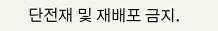단전재 및 재배포 금지.